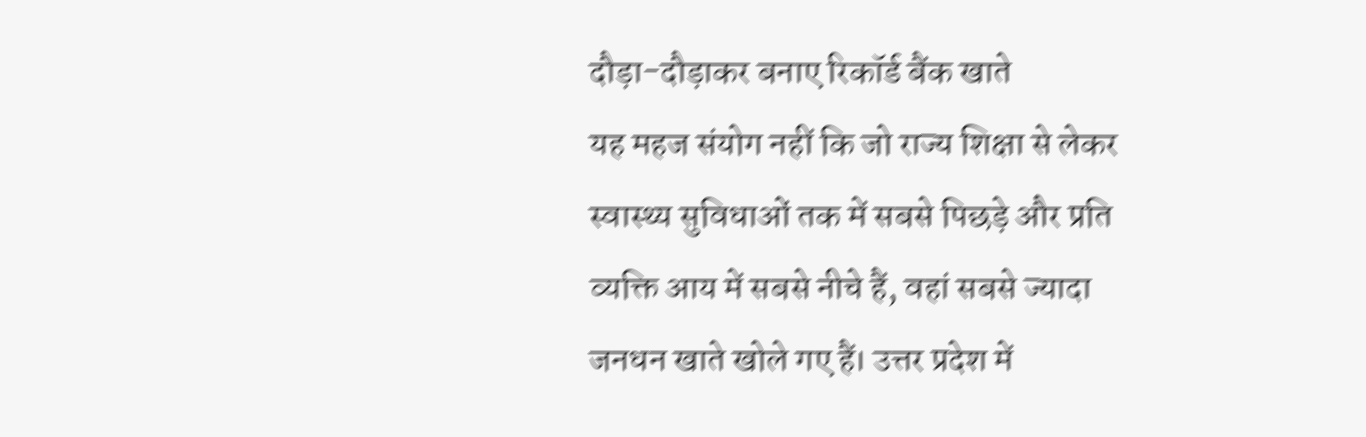दौड़ा-दौड़ाकर बनाए रिकॉर्ड बैंक खाते
यह महज संयोग नहीं कि जो राज्य शिक्षा से लेकर स्वास्थ्य सुविधाओं तक में सबसे पिछड़े और प्रति व्यक्ति आय में सबसे नीचे हैं, वहां सबसे ज्यादा जनधन खाते खोले गए हैं। उत्तर प्रदेश में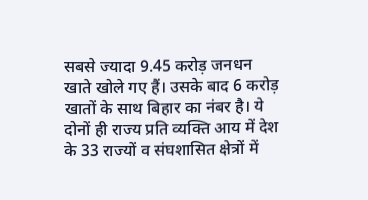सबसे ज्यादा 9.45 करोड़ जनधन खाते खोले गए हैं। उसके बाद 6 करोड़ खातों के साथ बिहार का नंबर है। ये दोनों ही राज्य प्रति व्यक्ति आय में देश के 33 राज्यों व संघशासित क्षेत्रों में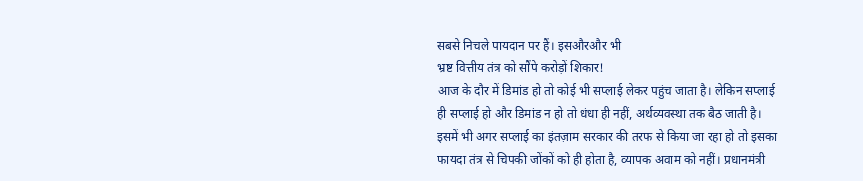सबसे निचले पायदान पर हैं। इसऔरऔर भी
भ्रष्ट वित्तीय तंत्र को सौंपे करोड़ों शिकार!
आज के दौर में डिमांड हो तो कोई भी सप्लाई लेकर पहुंच जाता है। लेकिन सप्लाई ही सप्लाई हो और डिमांड न हो तो धंधा ही नहीं, अर्थव्यवस्था तक बैठ जाती है। इसमें भी अगर सप्लाई का इंतज़ाम सरकार की तरफ से किया जा रहा हो तो इसका फायदा तंत्र से चिपकी जोंकों को ही होता है, व्यापक अवाम को नहीं। प्रधानमंत्री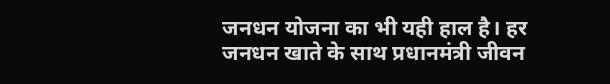जनधन योजना का भी यही हाल है। हर जनधन खाते के साथ प्रधानमंत्री जीवन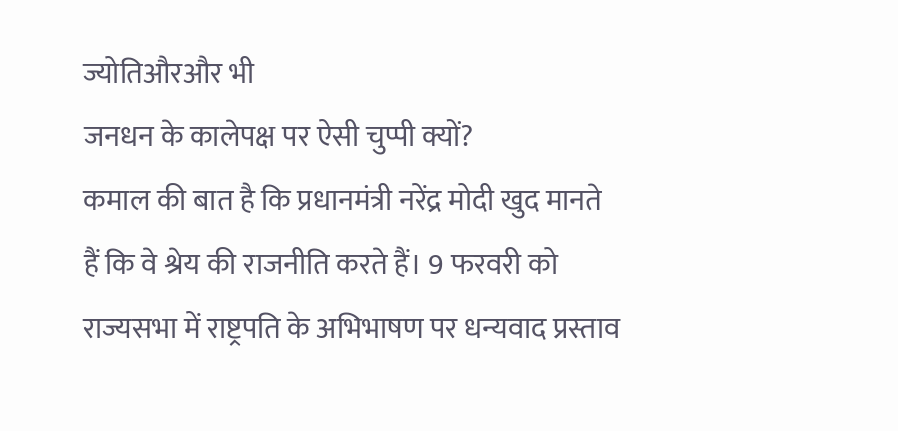ज्योतिऔरऔर भी
जनधन के कालेपक्ष पर ऐसी चुप्पी क्यों?
कमाल की बात है कि प्रधानमंत्री नरेंद्र मोदी खुद मानते हैं कि वे श्रेय की राजनीति करते हैं। 9 फरवरी को राज्यसभा में राष्ट्रपति के अभिभाषण पर धन्यवाद प्रस्ताव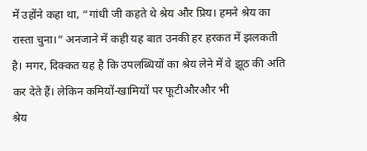में उहोंने कहा था, “गांधी जी कहते थे श्रेय और प्रिय। हमने श्रेय का रास्ता चुना।” अनजाने में कही यह बात उनकी हर हरकत में झलकती है। मगर, दिक्कत यह है कि उपलब्धियों का श्रेय लेने में वे झूठ की अति कर देते हैं। लेकिन कमियों-खामियों पर फूटीऔरऔर भी
श्रेय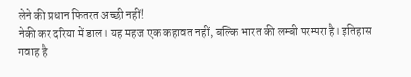लेने की प्रधान फितरत अच्छी नहीं!
नेकी कर दरिया में डाल। यह महज एक कहावत नहीं, बल्कि भारत की लम्बी परम्परा है। इतिहास गवाह है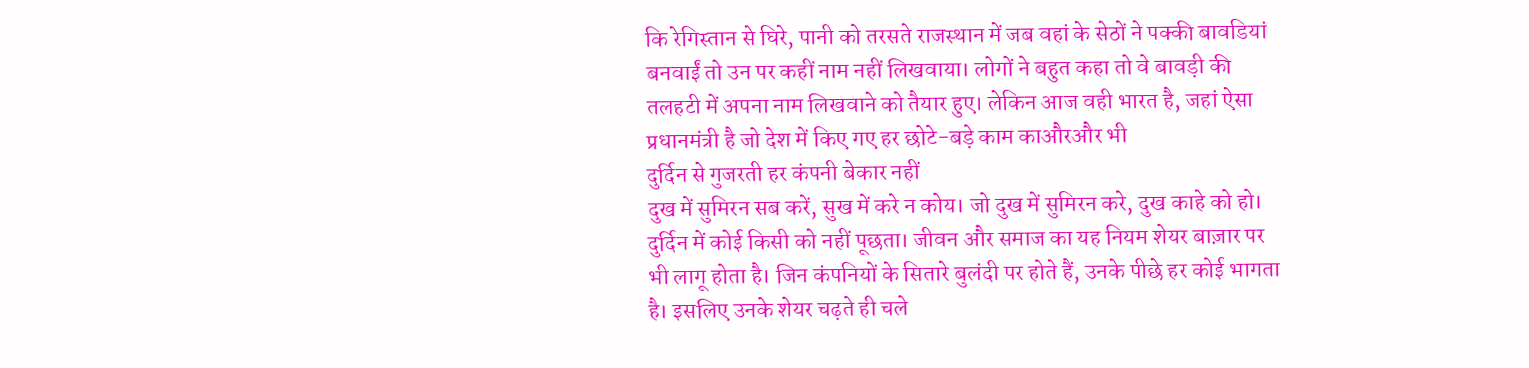कि रेगिस्तान से घिरे, पानी को तरसते राजस्थान में जब वहां के सेठों ने पक्की बावडियां बनवाईं तो उन पर कहीं नाम नहीं लिखवाया। लोगों ने बहुत कहा तो वे बावड़ी की तलहटी में अपना नाम लिखवाने को तैयार हुए। लेकिन आज वही भारत है, जहां ऐसा प्रधानमंत्री है जो देश में किए गए हर छोटे-बड़े काम काऔरऔर भी
दुर्दिन से गुजरती हर कंपनी बेकार नहीं
दुख में सुमिरन सब करें, सुख में करे न कोय। जो दुख में सुमिरन करे, दुख काहे को हो। दुर्दिन में कोई किसी को नहीं पूछता। जीवन और समाज का यह नियम शेयर बाज़ार पर भी लागू होता है। जिन कंपनियों के सितारे बुलंदी पर होते हैं, उनके पीछे हर कोई भागता है। इसलिए उनके शेयर चढ़ते ही चले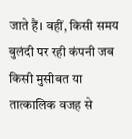जाते हैं। वहीं, किसी समय बुलंदी पर रही कंपनी जब किसी मुसीबत या तात्कालिक वजह से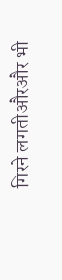गिरने लगतीऔरऔर भी